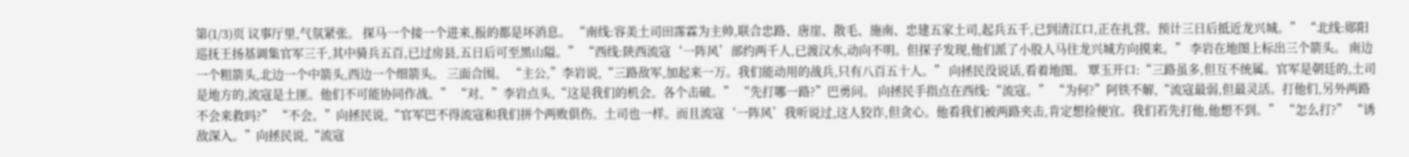第(1/3)页 议事厅里,气氛紧张。 探马一个接一个进来,报的都是坏消息。 “南线:容美土司田霈霖为主帅,联合忠路、唐崖、散毛、施南、忠建五家土司,起兵五千,已到清江口,正在扎营。预计三日后抵近龙兴城。” “北线:郧阳巡抚王扬基调集官军三千,其中骑兵五百,已过房县,五日后可至黑山隘。” “西线:陕西流寇‘一阵风’部约两千人,已渡汉水,动向不明。但探子发现,他们派了小股人马往龙兴城方向摸来。” 李岩在地图上标出三个箭头。 南边一个粗箭头,北边一个中箭头,西边一个细箭头。 三面合围。 “主公,”李岩说,“三路敌军,加起来一万。我们能动用的战兵,只有八百五十人。” 向拯民没说话,看着地图。 覃玉开口:“三路虽多,但互不统属。官军是朝廷的,土司是地方的,流寇是土匪。他们不可能协同作战。” “对。”李岩点头,“这是我们的机会。各个击破。” “先打哪一路?”巴勇问。 向拯民手指点在西线:“流寇。” “为何?”阿铁不解,“流寇最弱,但最灵活。打他们,另外两路不会来救吗?” “不会。”向拯民说,“官军巴不得流寇和我们拼个两败俱伤。土司也一样。而且流寇‘一阵风’我听说过,这人狡诈,但贪心。他看我们被两路夹击,肯定想捡便宜。我们若先打他,他想不到。” “怎么打?” “诱敌深入。”向拯民说,“流寇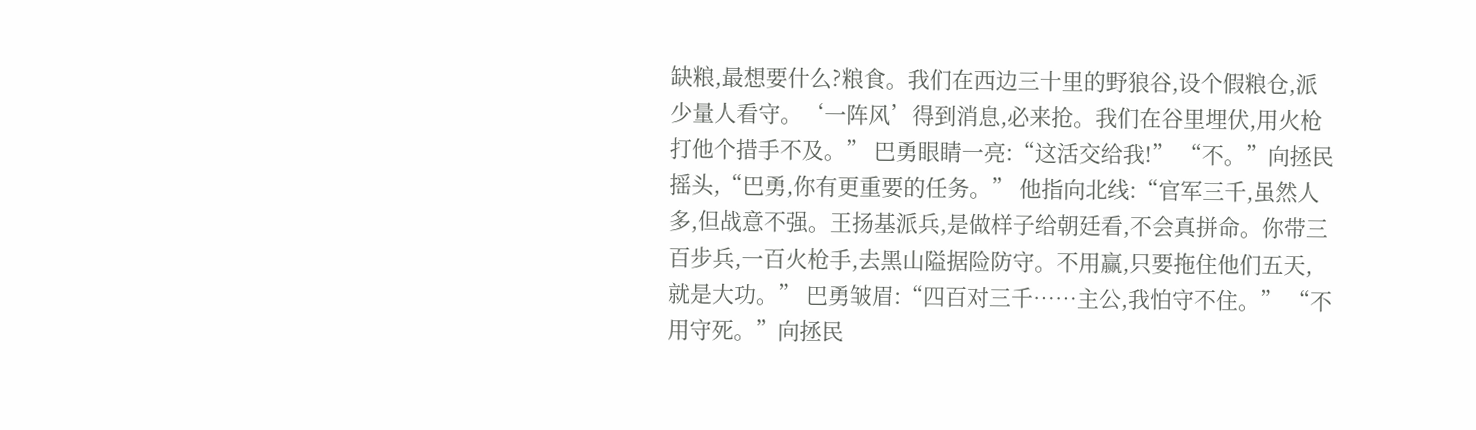缺粮,最想要什么?粮食。我们在西边三十里的野狼谷,设个假粮仓,派少量人看守。‘一阵风’得到消息,必来抢。我们在谷里埋伏,用火枪打他个措手不及。” 巴勇眼睛一亮:“这活交给我!” “不。”向拯民摇头,“巴勇,你有更重要的任务。” 他指向北线:“官军三千,虽然人多,但战意不强。王扬基派兵,是做样子给朝廷看,不会真拼命。你带三百步兵,一百火枪手,去黑山隘据险防守。不用赢,只要拖住他们五天,就是大功。” 巴勇皱眉:“四百对三千……主公,我怕守不住。” “不用守死。”向拯民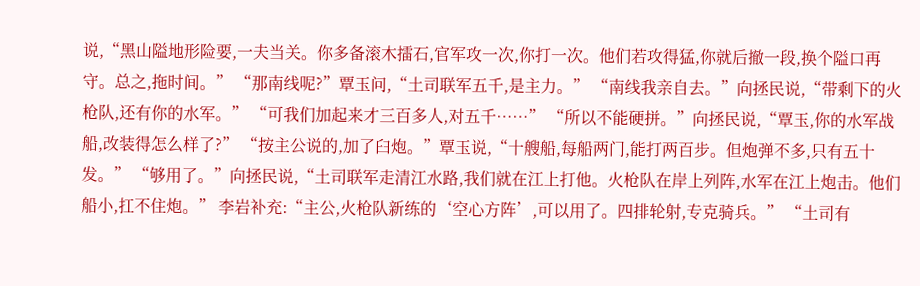说,“黑山隘地形险要,一夫当关。你多备滚木擂石,官军攻一次,你打一次。他们若攻得猛,你就后撤一段,换个隘口再守。总之,拖时间。” “那南线呢?”覃玉问,“土司联军五千,是主力。” “南线我亲自去。”向拯民说,“带剩下的火枪队,还有你的水军。” “可我们加起来才三百多人,对五千……” “所以不能硬拼。”向拯民说,“覃玉,你的水军战船,改装得怎么样了?” “按主公说的,加了臼炮。”覃玉说,“十艘船,每船两门,能打两百步。但炮弹不多,只有五十发。” “够用了。”向拯民说,“土司联军走清江水路,我们就在江上打他。火枪队在岸上列阵,水军在江上炮击。他们船小,扛不住炮。” 李岩补充:“主公,火枪队新练的‘空心方阵’,可以用了。四排轮射,专克骑兵。” “土司有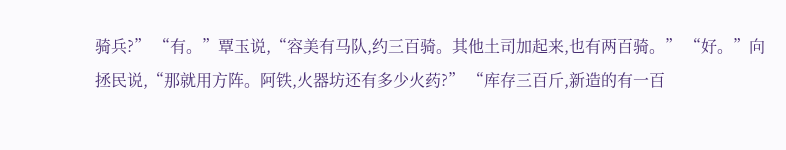骑兵?” “有。”覃玉说,“容美有马队,约三百骑。其他土司加起来,也有两百骑。” “好。”向拯民说,“那就用方阵。阿铁,火器坊还有多少火药?” “库存三百斤,新造的有一百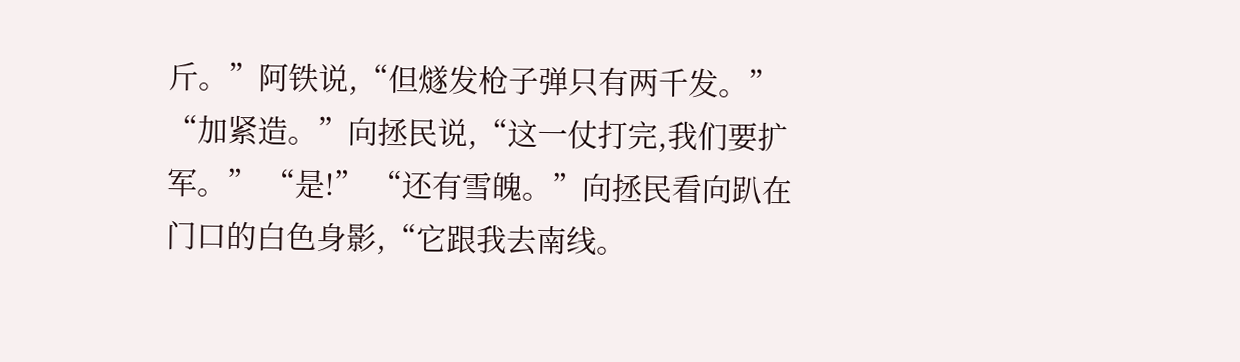斤。”阿铁说,“但燧发枪子弹只有两千发。” “加紧造。”向拯民说,“这一仗打完,我们要扩军。” “是!” “还有雪魄。”向拯民看向趴在门口的白色身影,“它跟我去南线。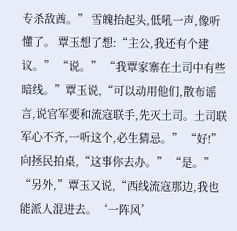专杀敌酋。” 雪魄抬起头,低吼一声,像听懂了。 覃玉想了想:“主公,我还有个建议。” “说。” “我覃家寨在土司中有些暗线。”覃玉说,“可以动用他们,散布谣言,说官军要和流寇联手,先灭土司。土司联军心不齐,一听这个,必生猜忌。” “好!”向拯民拍桌,“这事你去办。” “是。” “另外,”覃玉又说,“西线流寇那边,我也能派人混进去。‘一阵风’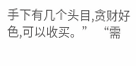手下有几个头目,贪财好色,可以收买。” “需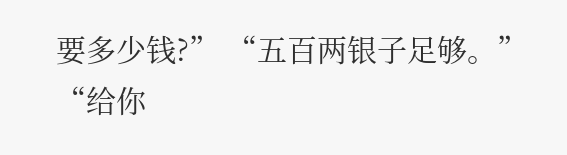要多少钱?” “五百两银子足够。” “给你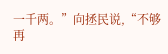一千两。”向拯民说,“不够再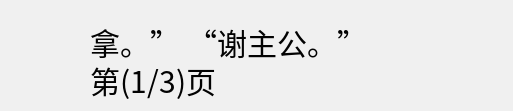拿。” “谢主公。” 第(1/3)页